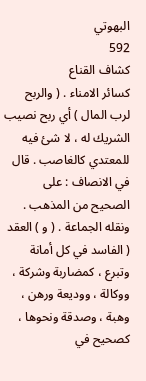البهوتي
592
كشاف القناع
كسائر الامناء . ( والربح لرب المال ) أي ربح نصيب الشريك له ، لا شئ فيه للمعتدي كالغاصب . قال في الانصاف : على الصحيح من المذهب . ونقله الجماعة . ( و ) العقد ( الفاسد في كل أمانة وتبرع ، كمضاربة وشركة ، ووكالة ، ووديعة ورهن ، وهبة ، وصدقة ونحوها ، كصحيح في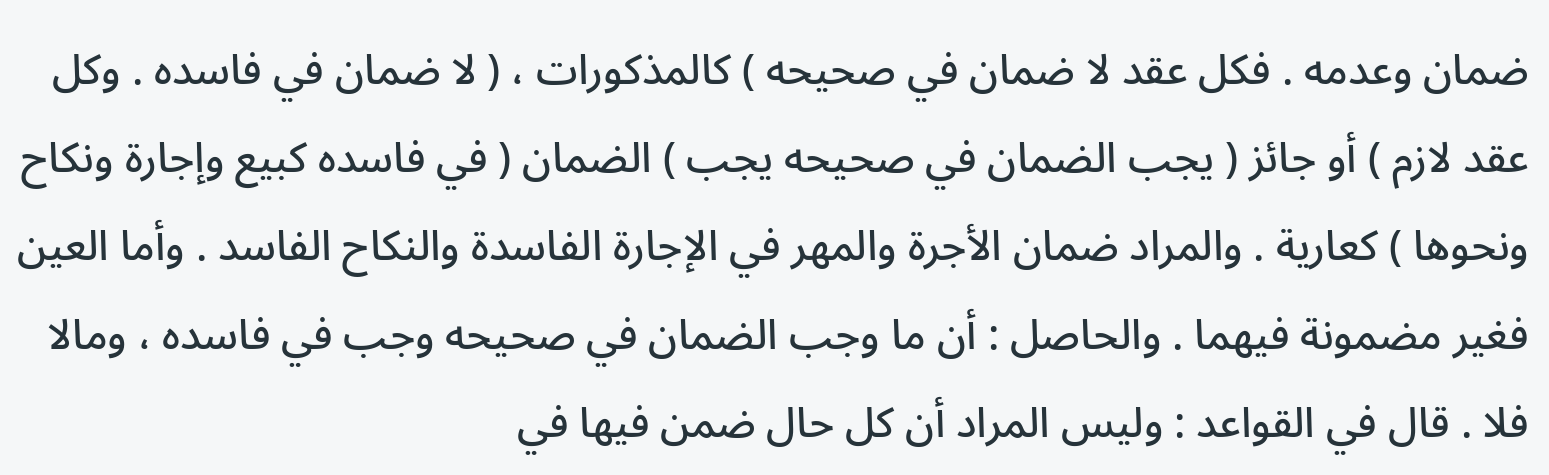ضمان وعدمه . فكل عقد لا ضمان في صحيحه ) كالمذكورات ، ( لا ضمان في فاسده . وكل عقد لازم ) أو جائز ( يجب الضمان في صحيحه يجب ) الضمان ( في فاسده كبيع وإجارة ونكاح ونحوها ) كعارية . والمراد ضمان الأجرة والمهر في الإجارة الفاسدة والنكاح الفاسد . وأما العين فغير مضمونة فيهما . والحاصل : أن ما وجب الضمان في صحيحه وجب في فاسده ، ومالا فلا . قال في القواعد : وليس المراد أن كل حال ضمن فيها في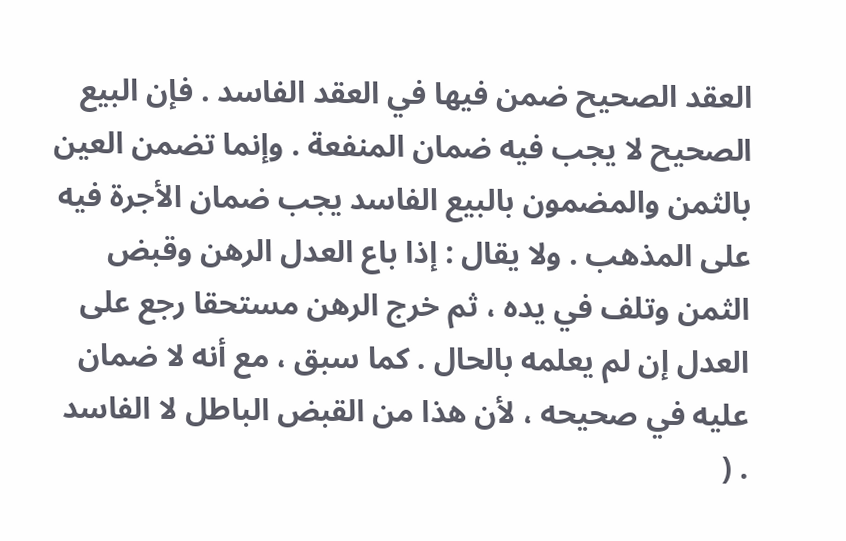العقد الصحيح ضمن فيها في العقد الفاسد . فإن البيع الصحيح لا يجب فيه ضمان المنفعة . وإنما تضمن العين بالثمن والمضمون بالبيع الفاسد يجب ضمان الأجرة فيه على المذهب . ولا يقال : إذا باع العدل الرهن وقبض الثمن وتلف في يده ، ثم خرج الرهن مستحقا رجع على العدل إن لم يعلمه بالحال . كما سبق ، مع أنه لا ضمان عليه في صحيحه ، لأن هذا من القبض الباطل لا الفاسد . (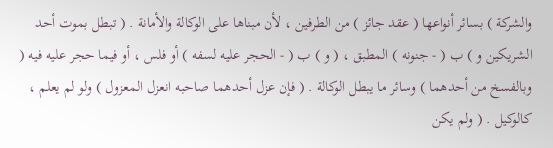والشركة ) بسائر أنواعها ( عقد جائز ) من الطرفين ، لأن مبناها على الوكالة والأمانة . ( تبطل بموت أحد الشريكين و ) ب ( - جنونه ) المطبق ، ( و ) ب ( - الحجر عليه لسفه ) أو فلس ، أو فيما حجر عليه فيه ( وبالفسخ من أحدهما ) وسائر ما يبطل الوكالة . ( فإن عزل أحدهما صاحبه انعزل المعزول ) ولو لم يعلم ، كالوكيل . ( ولم يكن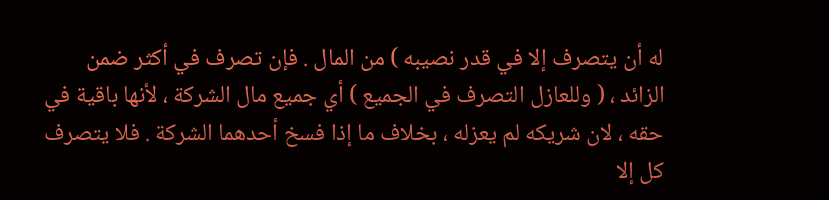له أن يتصرف إلا في قدر نصيبه ) من المال . فإن تصرف في أكثر ضمن الزائد ، ( وللعازل التصرف في الجميع ) أي جميع مال الشركة ، لأنها باقية في حقه ، لان شريكه لم يعزله ، بخلاف ما إذا فسخ أحدهما الشركة . فلا يتصرف كل إلا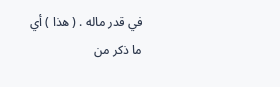في قدر ماله . ( هذا ) أي ما ذكر من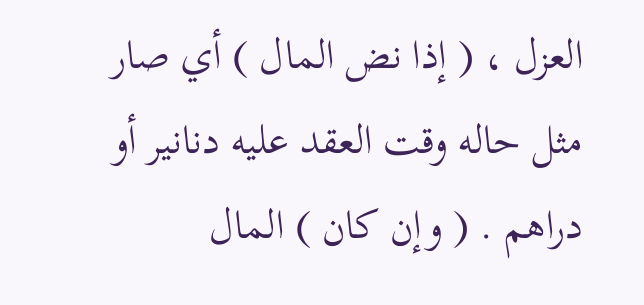العزل ، ( إذا نض المال ) أي صار مثل حاله وقت العقد عليه دنانير أو دراهم . ( وإن كان ) المال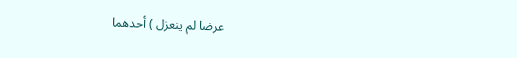عرضا لم ينعزل ) أحدهما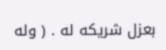بعزل شريكه له . ( وله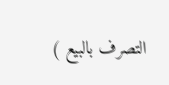التصرف بالبيع )